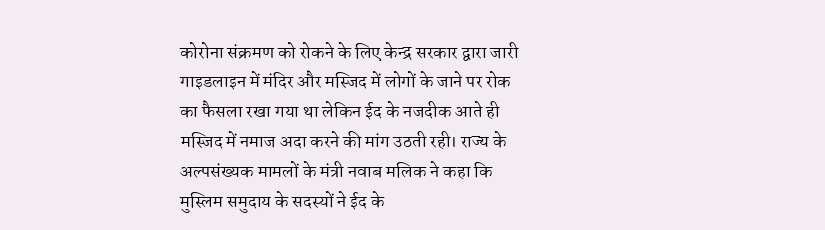कोरोना संक्रमण को रोकने के लिए केन्द्र सरकार द्वारा जारी गाइडलाइन में मंदिर और मस्जिद में लोगों के जाने पर रोक का फैसला रखा गया था लेकिन ईद के नजदीक आते ही मस्जिद में नमाज अदा करने की मांग उठती रही। राज्य के अल्पसंख्यक मामलों के मंत्री नवाब मलिक ने कहा कि मुस्लिम समुदाय के सदस्यों ने ईद के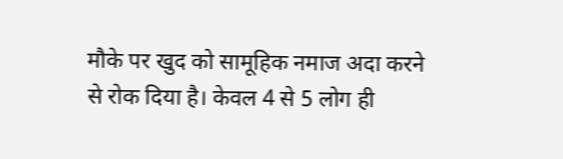मौके पर खुद को सामूहिक नमाज अदा करने से रोक दिया है। केवल 4 से 5 लोग ही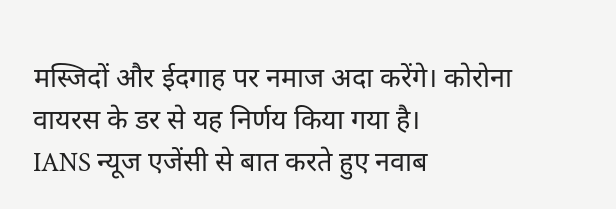मस्जिदों और ईदगाह पर नमाज अदा करेंगे। कोरोना वायरस के डर से यह निर्णय किया गया है।
IANS न्यूज एजेंसी से बात करते हुए नवाब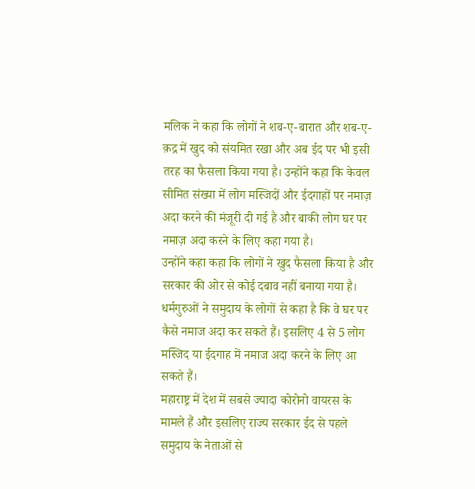मलिक ने कहा कि लोगों ने शब-ए-बारात और शब-ए-क़द्र में खुद को संयमित रखा और अब ईद पर भी इसी तरह का फैसला किया गया है। उन्होंने कहा कि केवल सीमित संख्या में लोग मस्जिदों और ईदगाहों पर नमाज़ अदा करने की मंजूरी दी गई है और बाकी लोग घर पर नमाज़ अदा करने के लिए कहा गया है।
उन्होंने कहा कहा कि लोगों ने खुद फैसला किया है और सरकार की ओर से कोई दबाव नहीं बनाया गया है। धर्मगुरुओं ने समुदाय के लोगों से कहा है कि वे घर पर कैसे नमाज अदा कर सकते हैं। इसलिए 4 से 5 लोग मस्जिद या ईदगाह में नमाज अदा करने के लिए आ सकते हैं।
महाराष्ट्र में देश में सबसे ज्यादा कोरोनो वायरस के मामले हैं और इसलिए राज्य सरकार ईद से पहले समुदाय के नेताओं से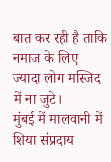बात कर रही है ताकि नमाज के लिए ज्यादा लोग मस्जिद में ना जुटे।
मुंबई में मालवानी में शिया संप्रदाय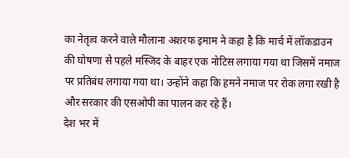का नेतृत्व करने वाले मौलाना अशरफ इमाम ने कहा है कि मार्च में लॉकडाउन की घोषणा से पहले मस्जिद के बाहर एक नोटिस लगाया गया था जिसमें नमाज पर प्रतिबंध लगाया गया था। उन्होंने कहा कि हमने नमाज पर रोक लगा रखी है और सरकार की एसओपी का पालन कर रहे हैं।
देश भर में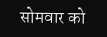सोमवार को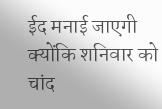ईद मनाई जाएगी क्योंकि शनिवार को चांद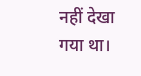नहीं देखा गया था।